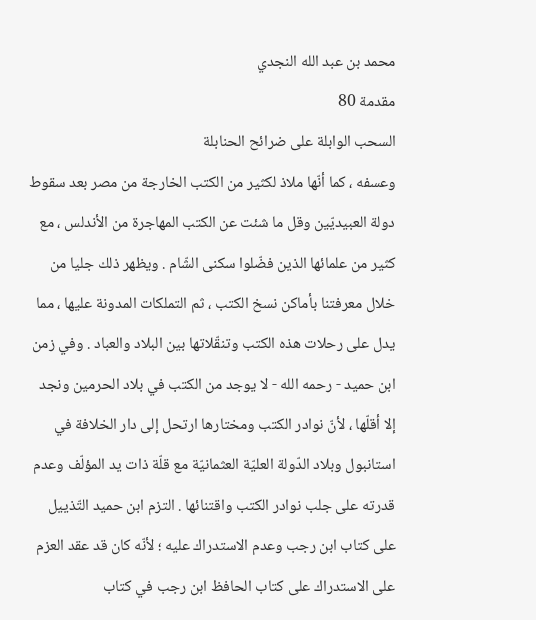محمد بن عبد الله النجدي
مقدمة 80
السحب الوابلة على ضرائح الحنابلة
وعسفه ، كما أنّها ملاذ لكثير من الكتب الخارجة من مصر بعد سقوط دولة العبيديّين وقل ما شئت عن الكتب المهاجرة من الأندلس ، مع كثير من علمائها الذين فضّلوا سكنى الشّام . ويظهر ذلك جليا من خلال معرفتنا بأماكن نسخ الكتب ، ثم التملكات المدونة عليها ، مما يدل على رحلات هذه الكتب وتنقّلاتها بين البلاد والعباد . وفي زمن ابن حميد - رحمه الله - لا يوجد من الكتب في بلاد الحرمين ونجد إلا أقلّها ، لأنّ نوادر الكتب ومختارها ارتحل إلى دار الخلافة في استانبول وبلاد الدّولة العليّة العثمانيّة مع قلّة ذات يد المؤلّف وعدم قدرته على جلب نوادر الكتب واقتنائها . التزم ابن حميد التّذييل على كتاب ابن رجب وعدم الاستدراك عليه ؛ لأنّه كان قد عقد العزم على الاستدراك على كتاب الحافظ ابن رجب في كتاب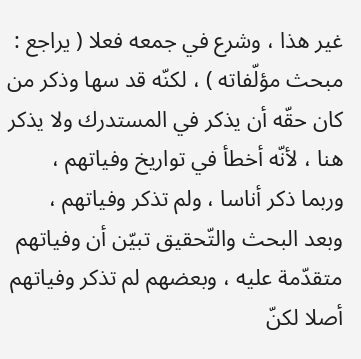غير هذا ، وشرع في جمعه فعلا ( يراجع : مبحث مؤلّفاته ) ، لكنّه قد سها وذكر من كان حقّه أن يذكر في المستدرك ولا يذكر هنا ، لأنّه أخطأ في تواريخ وفياتهم ، وربما ذكر أناسا ، ولم تذكر وفياتهم ، وبعد البحث والتّحقيق تبيّن أن وفياتهم متقدّمة عليه ، وبعضهم لم تذكر وفياتهم أصلا لكنّ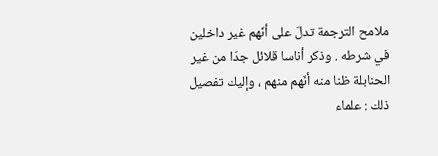ملامح الترجمة تدلّ على أنّهم غير داخلين في شرطه . وذكر أناسا قلائل جدّا من غير الحنابلة ظنا منه أنّهم منهم ، وإليك تفصيل ذلك : علماء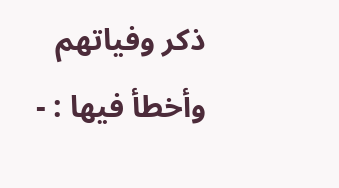ذكر وفياتهم وأخطأ فيها : -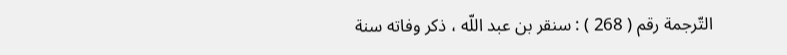التّرجمة رقم ( 268 ) : سنقر بن عبد اللّه ، ذكر وفاته سنة